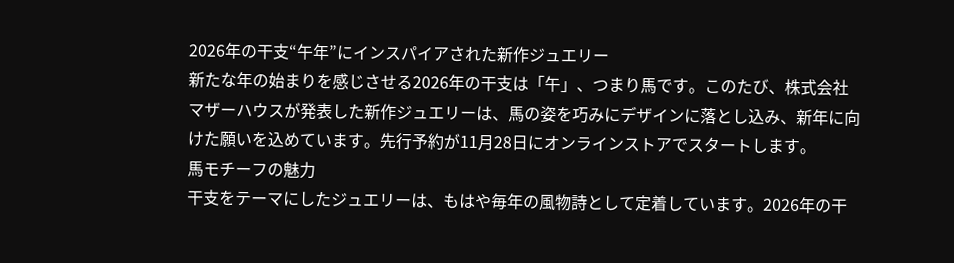2026年の干支“午年”にインスパイアされた新作ジュエリー
新たな年の始まりを感じさせる2026年の干支は「午」、つまり馬です。このたび、株式会社マザーハウスが発表した新作ジュエリーは、馬の姿を巧みにデザインに落とし込み、新年に向けた願いを込めています。先行予約が11月28日にオンラインストアでスタートします。
馬モチーフの魅力
干支をテーマにしたジュエリーは、もはや毎年の風物詩として定着しています。2026年の干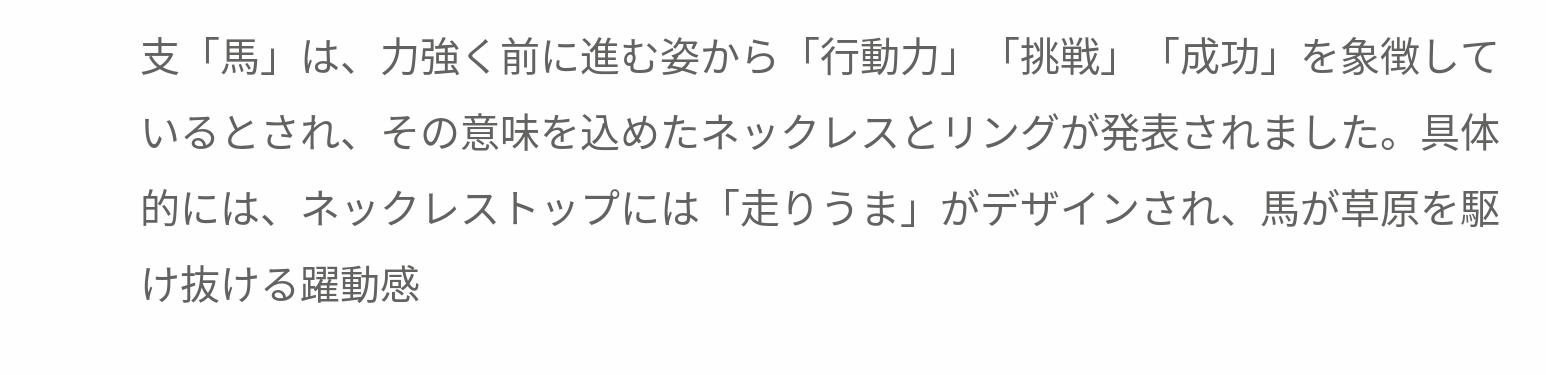支「馬」は、力強く前に進む姿から「行動力」「挑戦」「成功」を象徴しているとされ、その意味を込めたネックレスとリングが発表されました。具体的には、ネックレストップには「走りうま」がデザインされ、馬が草原を駆け抜ける躍動感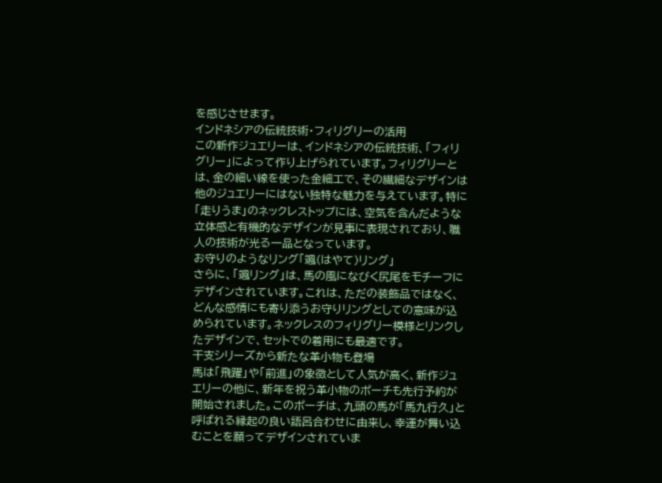を感じさせます。
インドネシアの伝統技術・フィリグリーの活用
この新作ジュエリーは、インドネシアの伝統技術、「フィリグリー」によって作り上げられています。フィリグリーとは、金の細い線を使った金細工で、その繊細なデザインは他のジュエリーにはない独特な魅力を与えています。特に「走りうま」のネックレストップには、空気を含んだような立体感と有機的なデザインが見事に表現されており、職人の技術が光る一品となっています。
お守りのようなリング「颯(はやて)リング」
さらに、「颯リング」は、馬の風になびく尻尾をモチーフにデザインされています。これは、ただの装飾品ではなく、どんな感情にも寄り添うお守りリングとしての意味が込められています。ネックレスのフィリグリー模様とリンクしたデザインで、セットでの着用にも最適です。
干支シリーズから新たな革小物も登場
馬は「飛躍」や「前進」の象徴として人気が高く、新作ジュエリーの他に、新年を祝う革小物のポーチも先行予約が開始されました。このポーチは、九頭の馬が「馬九行久」と呼ばれる縁起の良い語呂合わせに由来し、幸運が舞い込むことを願ってデザインされていま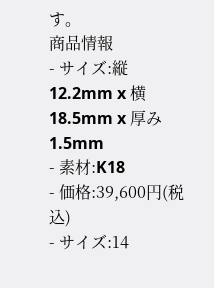す。
商品情報
- サイズ:縦12.2mm x 横18.5mm x 厚み1.5mm
- 素材:K18
- 価格:39,600円(税込)
- サイズ:14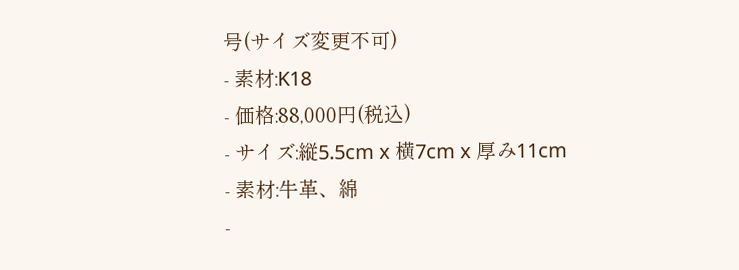号(サイズ変更不可)
- 素材:K18
- 価格:88,000円(税込)
- サイズ:縦5.5cm x 横7cm x 厚み11cm
- 素材:牛革、綿
-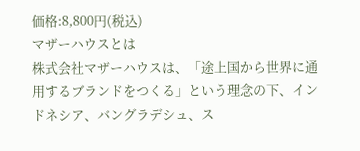価格:8,800円(税込)
マザーハウスとは
株式会社マザーハウスは、「途上国から世界に通用するブランドをつくる」という理念の下、インドネシア、バングラデシュ、ス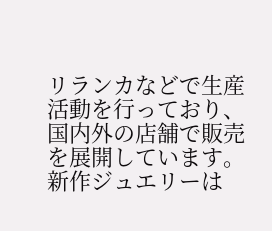リランカなどで生産活動を行っており、国内外の店舗で販売を展開しています。新作ジュエリーは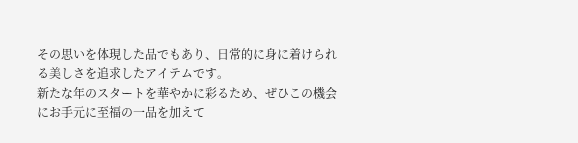その思いを体現した品でもあり、日常的に身に着けられる美しさを追求したアイテムです。
新たな年のスタートを華やかに彩るため、ぜひこの機会にお手元に至福の一品を加えて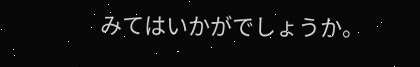みてはいかがでしょうか。